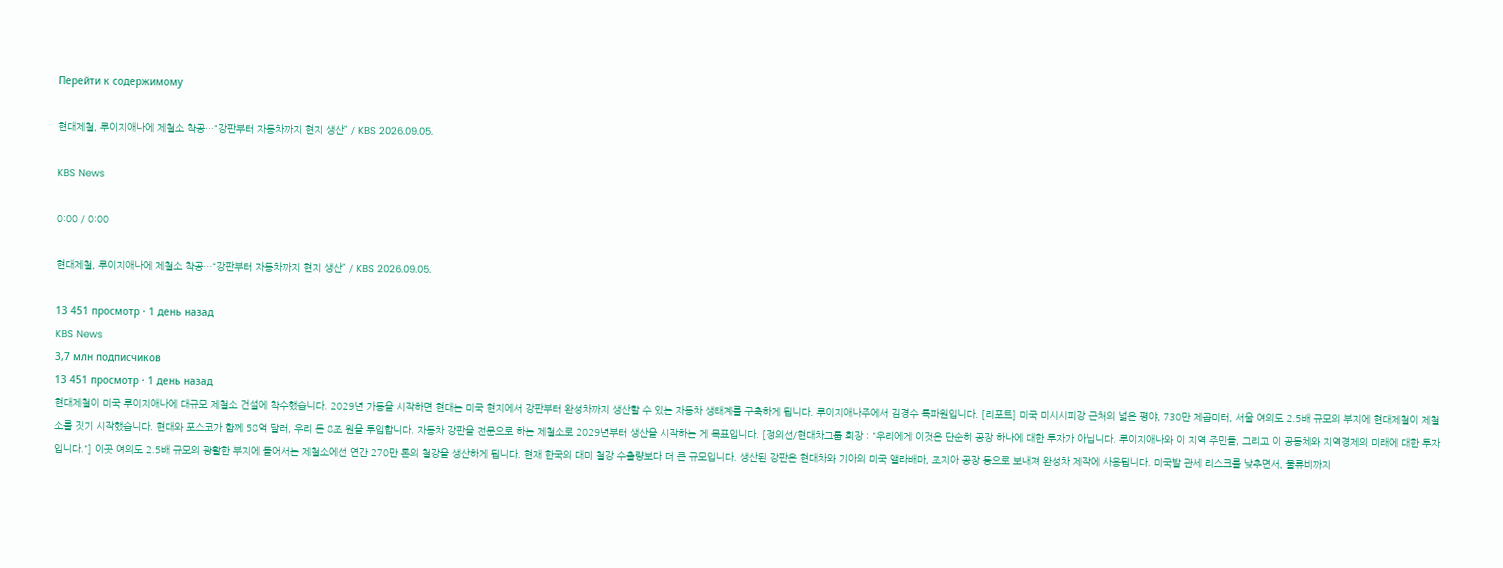Перейти к содержимому

현대제철, 루이지애나에 제철소 착공…“강판부터 자동차까지 현지 생산” / KBS 2026.09.05.

KBS News

0:00 / 0:00

현대제철, 루이지애나에 제철소 착공…“강판부터 자동차까지 현지 생산” / KBS 2026.09.05.

13 451 просмотр · 1 день назад
KBS News
3,7 млн подписчиков
13 451 просмотр · 1 день назад
현대제철이 미국 루이지애나에 대규모 제철소 건설에 착수했습니다. 2029년 가동을 시작하면 현대는 미국 현지에서 강판부터 완성차까지 생산할 수 있는 자동차 생태계를 구축하게 됩니다. 루이지애나주에서 김경수 특파원입니다. [리포트] 미국 미시시피강 근처의 넓은 평야, 730만 제곱미터, 서울 여의도 2.5배 규모의 부지에 현대제철이 제철소를 짓기 시작했습니다. 현대와 포스코가 함께 58억 달러, 우리 돈 8조 원을 투입합니다. 자동차 강판을 전문으로 하는 제철소로 2029년부터 생산을 시작하는 게 목표입니다. [정의선/현대차그룹 회장 : "우리에게 이것은 단순히 공장 하나에 대한 투자가 아닙니다. 루이지애나와 이 지역 주민들, 그리고 이 공동체와 지역경제의 미래에 대한 투자입니다."] 이곳 여의도 2.5배 규모의 광활한 부지에 들어서는 제철소에선 연간 270만 톤의 철강을 생산하게 됩니다. 현재 한국의 대미 철강 수출량보다 더 큰 규모입니다. 생산된 강판은 현대차와 기아의 미국 앨라배마, 조지아 공장 등으로 보내져 완성차 제작에 사용됩니다. 미국발 관세 리스크를 낮추면서, 물류비까지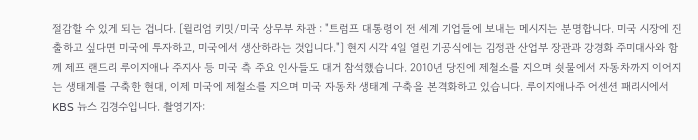절감할 수 있게 되는 겁니다. [윌리엄 키밋/미국 상무부 차관 : "트럼프 대통령이 전 세계 기업들에 보내는 메시지는 분명합니다. 미국 시장에 진출하고 싶다면 미국에 투자하고, 미국에서 생산하라는 것입니다."] 현지 시각 4일 열린 기공식에는 김정관 산업부 장관과 강경화 주미대사와 함께 제프 랜드리 루이지애나 주지사 등 미국 측 주요 인사들도 대거 참석했습니다. 2010년 당진에 제철소를 지으며 쇳물에서 자동차까지 이어지는 생태계를 구축한 현대, 이제 미국에 제철소를 지으며 미국 자동차 생태계 구축을 본격화하고 있습니다. 루이지애나주 어센션 패리시에서 KBS 뉴스 김경수입니다. 촬영기자: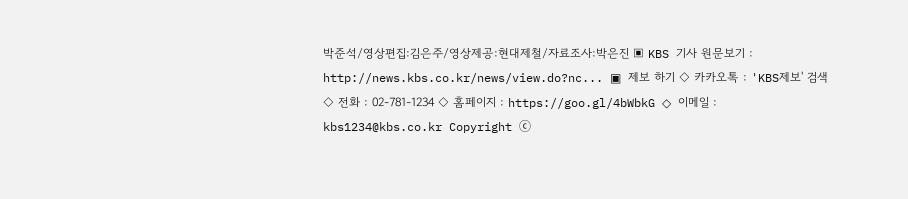박준석/영상편집:김은주/영상제공:현대제철/자료조사:박은진 ▣ KBS 기사 원문보기 : http://news.kbs.co.kr/news/view.do?nc... ▣ 제보 하기 ◇ 카카오톡 : 'KBS제보' 검색 ◇ 전화 : 02-781-1234 ◇ 홈페이지 : https://goo.gl/4bWbkG ◇ 이메일 : kbs1234@kbs.co.kr Copyright ⓒ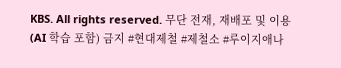KBS. All rights reserved. 무단 전재, 재배포 및 이용(AI 학습 포함) 금지 #현대제철 #제철소 #루이지애나